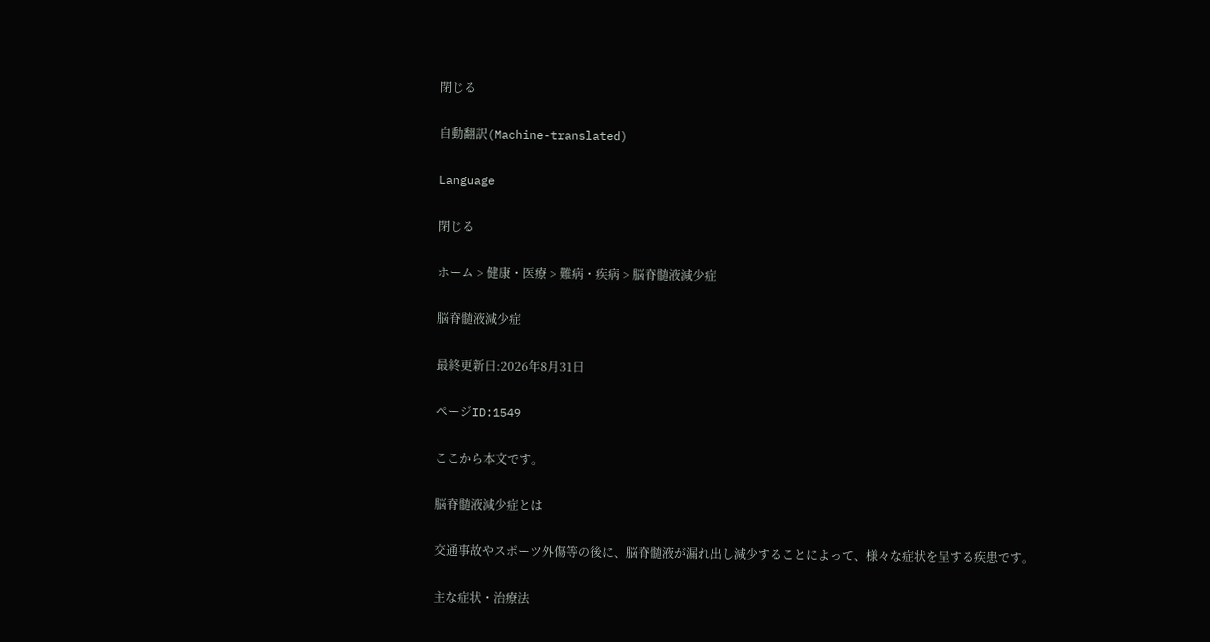閉じる

自動翻訳(Machine-translated)

Language

閉じる

ホーム > 健康・医療 > 難病・疾病 > 脳脊髄液減少症

脳脊髄液減少症

最終更新日:2026年8月31日

ページID:1549

ここから本文です。

脳脊髄液減少症とは

交通事故やスポーツ外傷等の後に、脳脊髄液が漏れ出し減少することによって、様々な症状を呈する疾患です。

主な症状・治療法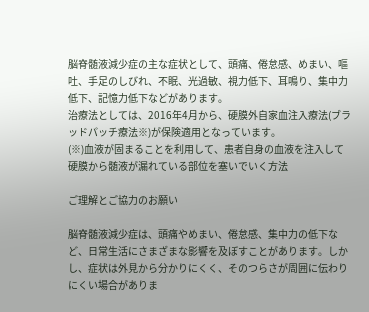脳脊髄液減少症の主な症状として、頭痛、倦怠感、めまい、嘔吐、手足のしびれ、不眠、光過敏、視力低下、耳鳴り、集中力低下、記憶力低下などがあります。
治療法としては、2016年4月から、硬膜外自家血注入療法(ブラッドパッチ療法※)が保険適用となっています。
(※)血液が固まることを利用して、患者自身の血液を注入して硬膜から髄液が漏れている部位を塞いでいく方法

ご理解とご協力のお願い

脳脊髄液減少症は、頭痛やめまい、倦怠感、集中力の低下など、日常生活にさまざまな影響を及ぼすことがあります。しかし、症状は外見から分かりにくく、そのつらさが周囲に伝わりにくい場合がありま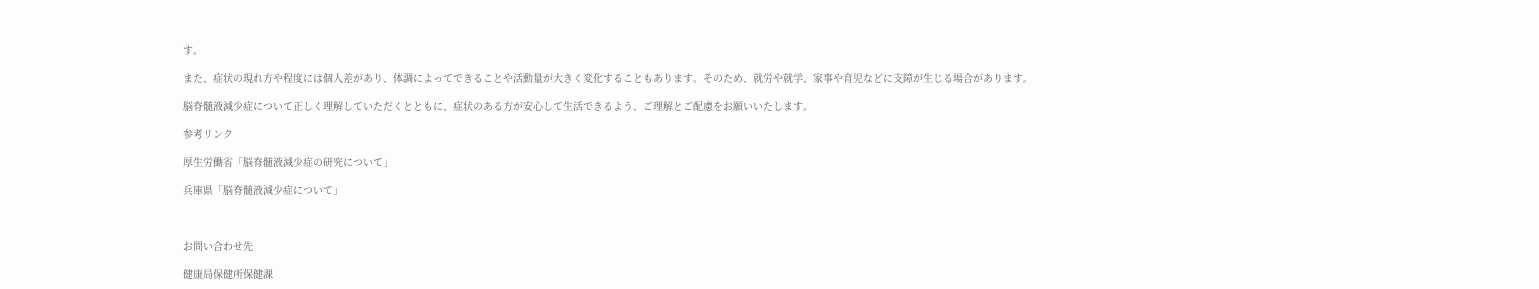す。

また、症状の現れ方や程度には個人差があり、体調によってできることや活動量が大きく変化することもあります。そのため、就労や就学、家事や育児などに支障が生じる場合があります。

脳脊髄液減少症について正しく理解していただくとともに、症状のある方が安心して生活できるよう、ご理解とご配慮をお願いいたします。

参考リンク

厚生労働省「脳脊髄液減少症の研究について」

兵庫県「脳脊髄液減少症について」



お問い合わせ先

健康局保健所保健課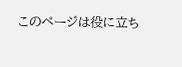このページは役に立ち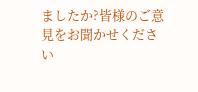ましたか?皆様のご意見をお聞かせください